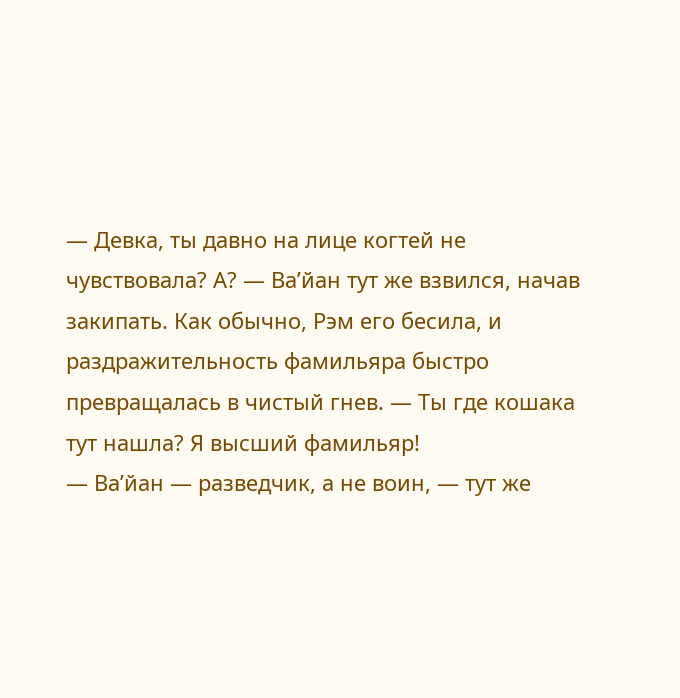— Девка, ты давно на лице когтей не чувствовала? А? — Ва’йан тут же взвился, начав закипать. Как обычно, Рэм его бесила, и раздражительность фамильяра быстро превращалась в чистый гнев. — Ты где кошака тут нашла? Я высший фамильяр!
— Ва’йан — разведчик, а не воин, — тут же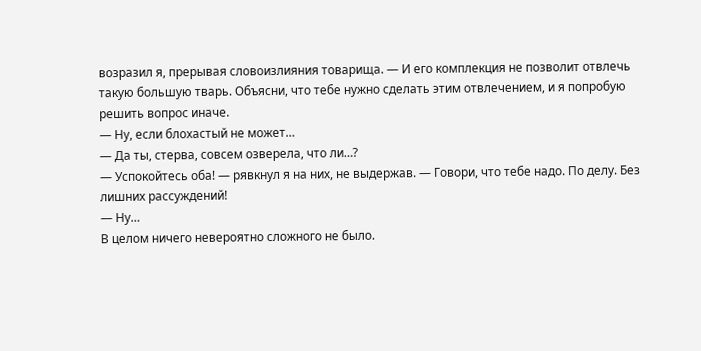возразил я, прерывая словоизлияния товарища. — И его комплекция не позволит отвлечь такую большую тварь. Объясни, что тебе нужно сделать этим отвлечением, и я попробую решить вопрос иначе.
— Ну, если блохастый не может…
— Да ты, стерва, совсем озверела, что ли…?
— Успокойтесь оба! — рявкнул я на них, не выдержав. — Говори, что тебе надо. По делу. Без лишних рассуждений!
— Ну…
В целом ничего невероятно сложного не было.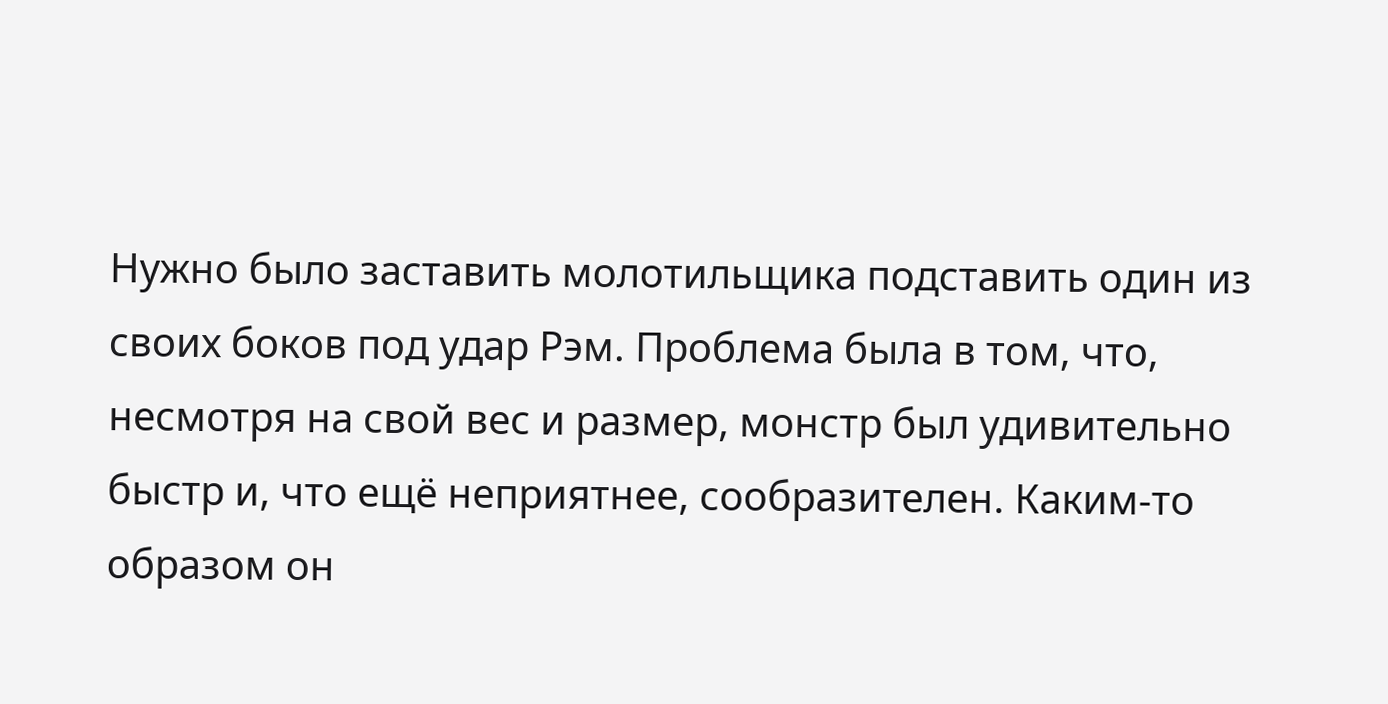Нужно было заставить молотильщика подставить один из своих боков под удар Рэм. Проблема была в том, что, несмотря на свой вес и размер, монстр был удивительно быстр и, что ещё неприятнее, сообразителен. Каким-то образом он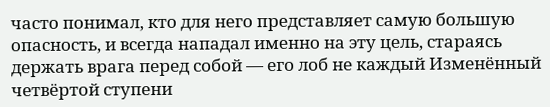часто понимал, кто для него представляет самую большую опасность, и всегда нападал именно на эту цель, стараясь держать врага перед собой — его лоб не каждый Изменённый четвёртой ступени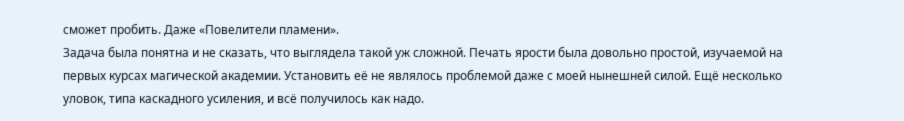сможет пробить. Даже «Повелители пламени».
Задача была понятна и не сказать, что выглядела такой уж сложной. Печать ярости была довольно простой, изучаемой на первых курсах магической академии. Установить её не являлось проблемой даже с моей нынешней силой. Ещё несколько уловок, типа каскадного усиления, и всё получилось как надо.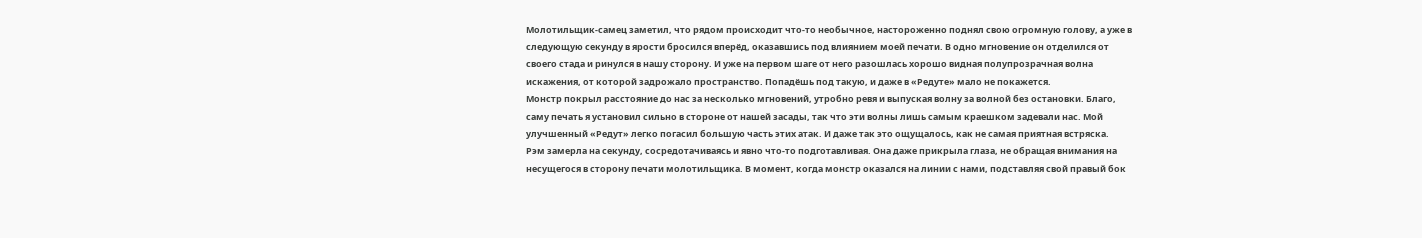Молотильщик-самец заметил, что рядом происходит что-то необычное, настороженно поднял свою огромную голову, а уже в следующую секунду в ярости бросился вперёд, оказавшись под влиянием моей печати. В одно мгновение он отделился от своего стада и ринулся в нашу сторону. И уже на первом шаге от него разошлась хорошо видная полупрозрачная волна искажения, от которой задрожало пространство. Попадёшь под такую, и даже в «Редуте» мало не покажется.
Монстр покрыл расстояние до нас за несколько мгновений, утробно ревя и выпуская волну за волной без остановки. Благо, саму печать я установил сильно в стороне от нашей засады, так что эти волны лишь самым краешком задевали нас. Мой улучшенный «Редут» легко погасил большую часть этих атак. И даже так это ощущалось, как не самая приятная встряска.
Рэм замерла на секунду, сосредотачиваясь и явно что-то подготавливая. Она даже прикрыла глаза, не обращая внимания на несущегося в сторону печати молотильщика. В момент, когда монстр оказался на линии с нами, подставляя свой правый бок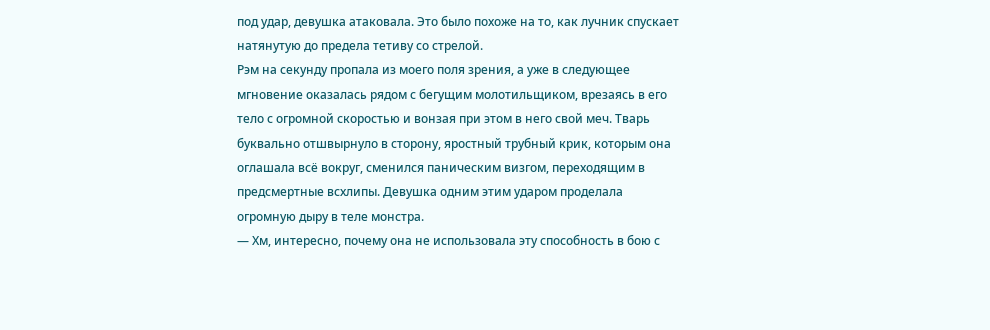под удар, девушка атаковала. Это было похоже на то, как лучник спускает натянутую до предела тетиву со стрелой.
Рэм на секунду пропала из моего поля зрения, а уже в следующее мгновение оказалась рядом с бегущим молотильщиком, врезаясь в его тело с огромной скоростью и вонзая при этом в него свой меч. Тварь буквально отшвырнуло в сторону, яростный трубный крик, которым она оглашала всё вокруг, сменился паническим визгом, переходящим в предсмертные всхлипы. Девушка одним этим ударом проделала огромную дыру в теле монстра.
— Хм, интересно, почему она не использовала эту способность в бою с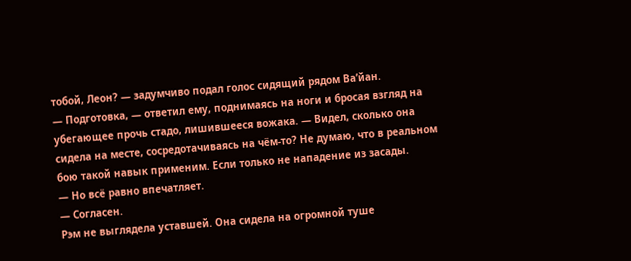тобой, Леон? — задумчиво подал голос сидящий рядом Ва’йан.
— Подготовка, — ответил ему, поднимаясь на ноги и бросая взгляд на убегающее прочь стадо, лишившееся вожака. — Видел, сколько она сидела на месте, сосредотачиваясь на чём-то? Не думаю, что в реальном бою такой навык применим. Если только не нападение из засады.
— Но всё равно впечатляет.
— Согласен.
Рэм не выглядела уставшей. Она сидела на огромной туше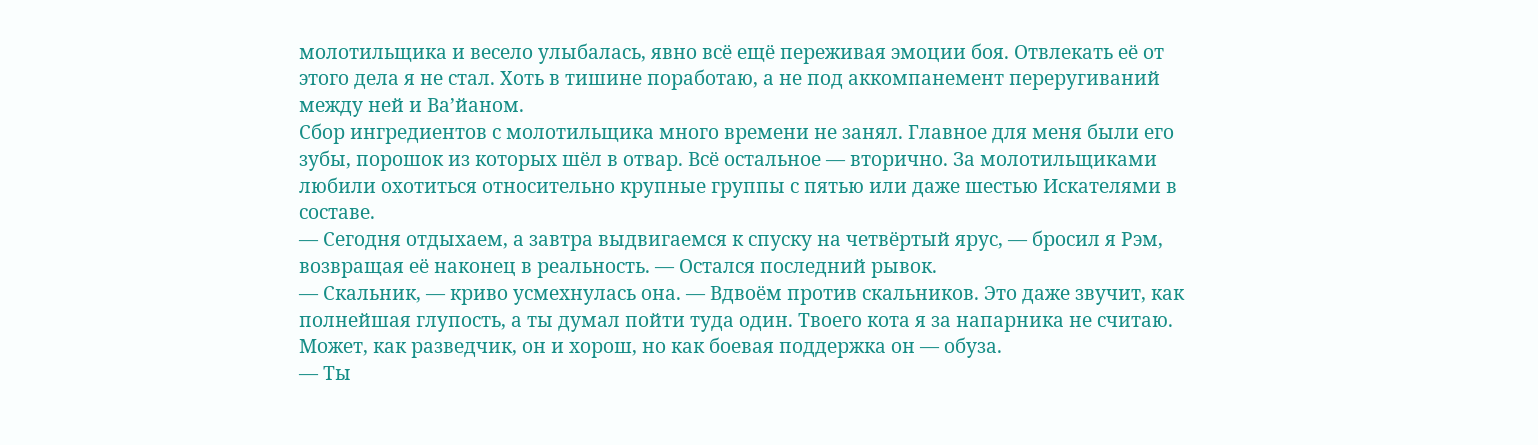молотильщика и весело улыбалась, явно всё ещё переживая эмоции боя. Отвлекать её от этого дела я не стал. Хоть в тишине поработаю, а не под аккомпанемент переругиваний между ней и Ва’йаном.
Сбор ингредиентов с молотильщика много времени не занял. Главное для меня были его зубы, порошок из которых шёл в отвар. Всё остальное — вторично. За молотильщиками любили охотиться относительно крупные группы с пятью или даже шестью Искателями в составе.
— Сегодня отдыхаем, а завтра выдвигаемся к спуску на четвёртый ярус, — бросил я Рэм, возвращая её наконец в реальность. — Остался последний рывок.
— Скальник, — криво усмехнулась она. — Вдвоём против скальников. Это даже звучит, как полнейшая глупость, а ты думал пойти туда один. Твоего кота я за напарника не считаю. Может, как разведчик, он и хорош, но как боевая поддержка он — обуза.
— Ты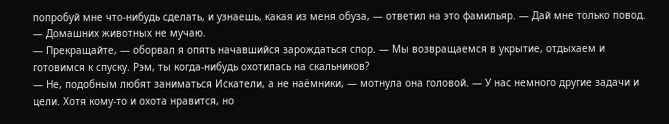попробуй мне что-нибудь сделать, и узнаешь, какая из меня обуза, — ответил на это фамильяр. — Дай мне только повод.
— Домашних животных не мучаю.
— Прекращайте, — оборвал я опять начавшийся зарождаться спор. — Мы возвращаемся в укрытие, отдыхаем и готовимся к спуску. Рэм, ты когда-нибудь охотилась на скальников?
— Не, подобным любят заниматься Искатели, а не наёмники, — мотнула она головой. — У нас немного другие задачи и цели. Хотя кому-то и охота нравится, но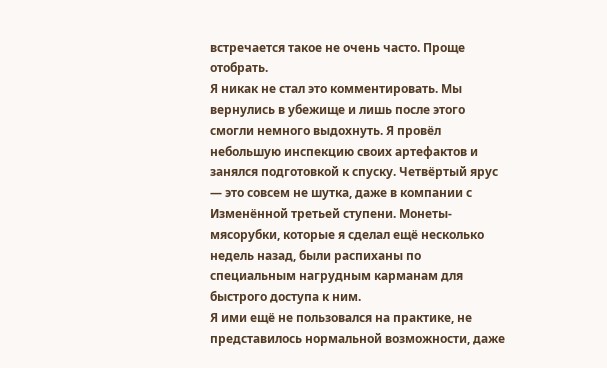встречается такое не очень часто. Проще отобрать.
Я никак не стал это комментировать. Мы вернулись в убежище и лишь после этого смогли немного выдохнуть. Я провёл небольшую инспекцию своих артефактов и занялся подготовкой к спуску. Четвёртый ярус — это совсем не шутка, даже в компании с Изменённой третьей ступени. Монеты-мясорубки, которые я сделал ещё несколько недель назад, были распиханы по специальным нагрудным карманам для быстрого доступа к ним.
Я ими ещё не пользовался на практике, не представилось нормальной возможности, даже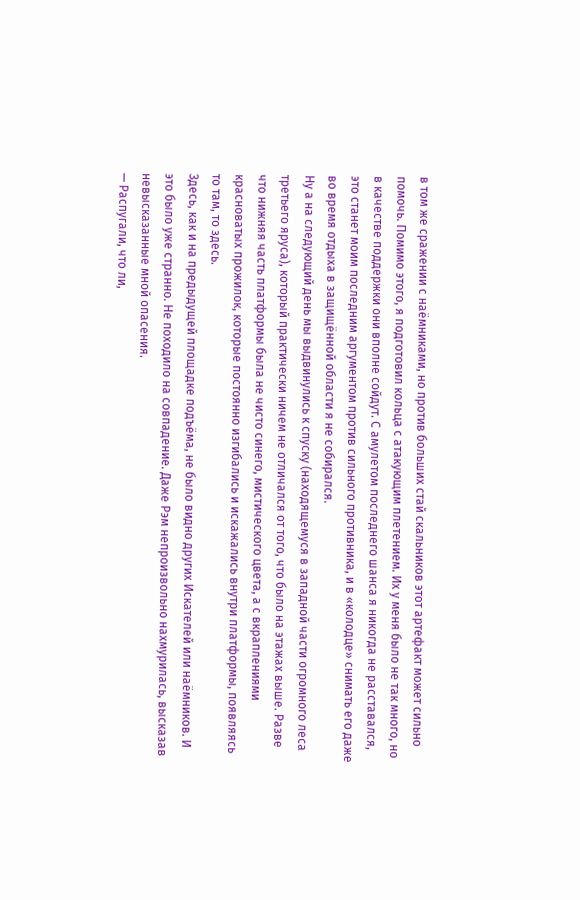в том же сражении с наёмниками, но против больших стай скальников этот артефакт может сильно помочь. Помимо этого, я подготовил кольца с атакующим плетением. Их у меня было не так много, но в качестве поддержки они вполне сойдут. С амулетом последнего шанса я никогда не расставался, это станет моим последним аргументом против сильного противника, и в «колодце» снимать его даже во время отдыха в защищённой области я не собирался.
Ну а на следующий день мы выдвинулись к спуску (находящемуся в западной части огромного леса третьего яруса), который практически ничем не отличался от того, что было на этажах выше. Разве что нижняя часть платформы была не чисто синего, мистического цвета, а с вкраплениями красноватых прожилок, которые постоянно изгибались и искажались внутри платформы, появляясь то там, то здесь.
Здесь, как и на предыдущей площадке подъёма, не было видно других Искателей или наёмников. И это было уже странно. Не походило на совпадение. Даже Рэм непроизвольно нахмурилась, высказав невысказанные мной опасения.
— Распугали, что ли,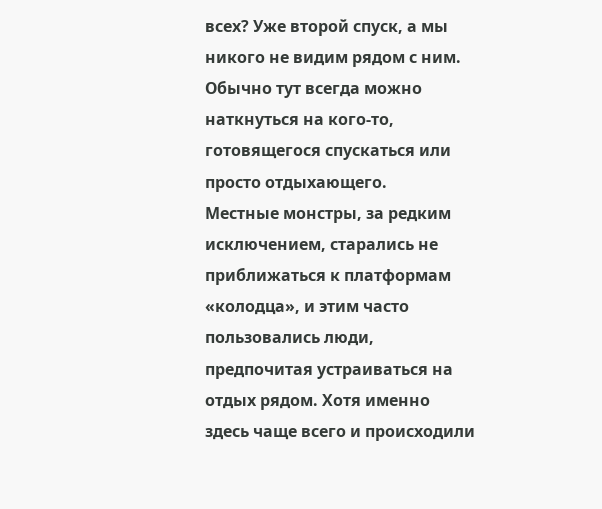всех? Уже второй спуск, а мы никого не видим рядом с ним. Обычно тут всегда можно наткнуться на кого-то, готовящегося спускаться или просто отдыхающего.
Местные монстры, за редким исключением, старались не приближаться к платформам «колодца», и этим часто пользовались люди, предпочитая устраиваться на отдых рядом. Хотя именно здесь чаще всего и происходили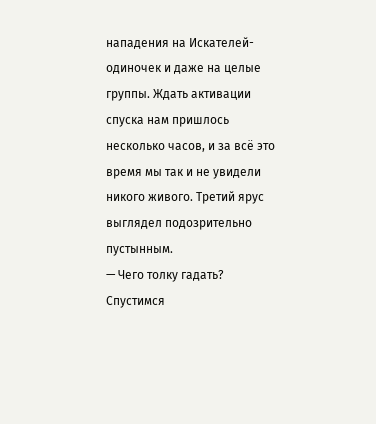нападения на Искателей-одиночек и даже на целые группы. Ждать активации спуска нам пришлось несколько часов, и за всё это время мы так и не увидели никого живого. Третий ярус выглядел подозрительно пустынным.
— Чего толку гадать? Спустимся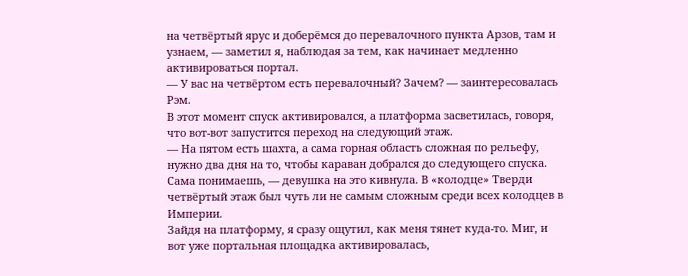на четвёртый ярус и доберёмся до перевалочного пункта Арзов, там и узнаем, — заметил я, наблюдая за тем, как начинает медленно активироваться портал.
— У вас на четвёртом есть перевалочный? Зачем? — заинтересовалась Рэм.
В этот момент спуск активировался, а платформа засветилась, говоря, что вот-вот запустится переход на следующий этаж.
— На пятом есть шахта, а сама горная область сложная по рельефу, нужно два дня на то, чтобы караван добрался до следующего спуска. Сама понимаешь, — девушка на это кивнула. В «колодце» Тверди четвёртый этаж был чуть ли не самым сложным среди всех колодцев в Империи.
Зайдя на платформу, я сразу ощутил, как меня тянет куда-то. Миг, и вот уже портальная площадка активировалась,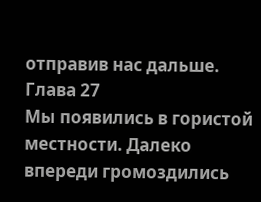отправив нас дальше.
Глава 27
Мы появились в гористой местности. Далеко впереди громоздились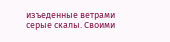изъеденные ветрами серые скалы. Своими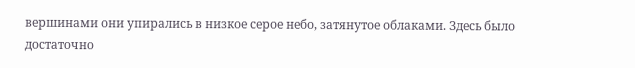вершинами они упирались в низкое серое небо, затянутое облаками. Здесь было достаточно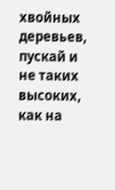хвойных деревьев, пускай и не таких высоких, как на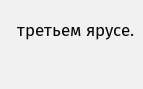третьем ярусе.